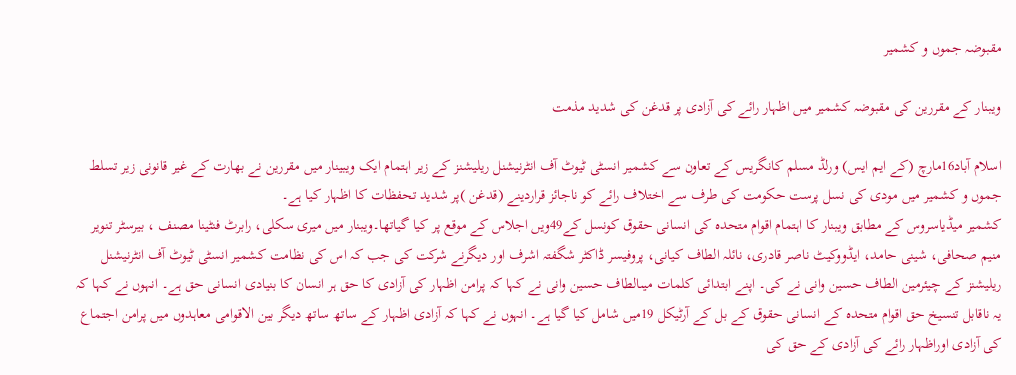مقبوضہ جموں و کشمیر

ویبنار کے مقررین کی مقبوضہ کشمیر میں اظہار رائے کی آزادی پر قدغن کی شدید مذمت

اسلام آباد16مارچ (کے ایم ایس) ورلڈ مسلم کانگریس کے تعاون سے کشمیر انسٹی ٹیوٹ آف انٹرنیشنل ریلیشنز کے زیر اہتمام ایک ویبینار میں مقررین نے بھارت کے غیر قانونی زیر تسلط جموں و کشمیر میں مودی کی نسل پرست حکومت کی طرف سے اختلاف رائے کو ناجائز قراردینے (قدغن )پر شدید تحفظات کا اظہار کیا ہے۔
کشمیر میڈیاسروس کے مطابق ویبنار کا اہتمام اقوام متحدہ کی انسانی حقوق کونسل کے49ویں اجلاس کے موقع پر کیا گیاتھا۔ویبنار میں میری سکلی، رابرٹ فنٹینا مصنف ، بیرسٹر تنویر منیم صحافی، شینی حامد، ایڈووکیٹ ناصر قادری، نائلہ الطاف کیانی، پروفیسر ڈاکٹر شگفتہ اشرف اور دیگرنے شرکت کی جب کہ اس کی نظامت کشمیر انسٹی ٹیوٹ آف انٹرنیشنل ریلیشنز کے چیئرمین الطاف حسین وانی نے کی۔ اپنے ابتدائی کلمات میںالطاف حسین وانی نے کہا کہ پرامن اظہار کی آزادی کا حق ہر انسان کا بنیادی انسانی حق ہے۔ انہوں نے کہا کہ یہ ناقابل تنسیخ حق اقوام متحدہ کے انسانی حقوق کے بل کے آرٹیکل 19میں شامل کیا گیا ہے۔ انہوں نے کہا کہ آزادی اظہار کے ساتھ ساتھ دیگر بین الاقوامی معاہدوں میں پرامن اجتماع کی آزادی اوراظہار رائے کی آزادی کے حق کی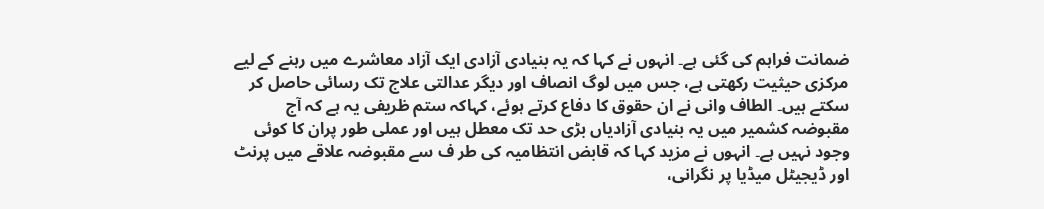ضمانت فراہم کی گئی ہے۔ انہوں نے کہا کہ یہ بنیادی آزادی ایک آزاد معاشرے میں رہنے کے لیے مرکزی حیثیت رکھتی ہے، جس میں لوگ انصاف اور دیگر عدالتی علاج تک رسائی حاصل کر سکتے ہیں۔ الطاف وانی نے ان حقوق کا دفاع کرتے ہوئے، کہاکہ ستم ظریفی یہ ہے کہ آج مقبوضہ کشمیر میں یہ بنیادی آزادیاں بڑی حد تک معطل ہیں اور عملی طور پران کا کوئی وجود نہیں ہے۔ انہوں نے مزید کہا کہ قابض انتظامیہ کی طر ف سے مقبوضہ علاقے میں پرنٹ اور ڈیجیٹل میڈیا پر نگرانی،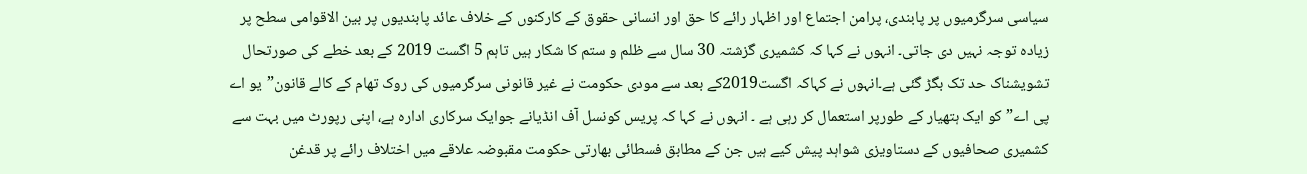سیاسی سرگرمیوں پر پابندی، پرامن اجتماع اور اظہار رائے کا حق اور انسانی حقوق کے کارکنوں کے خلاف عائد پابندیوں پر بین الاقوامی سطح پر زیادہ توجہ نہیں دی جاتی۔ انہوں نے کہا کہ کشمیری گزشتہ 30 سال سے ظلم و ستم کا شکار ہیں تاہم 5 اگست 2019 کے بعد خطے کی صورتحال تشویشناک حد تک بگڑ گئی ہے۔انہوں نے کہاکہ اگست2019کے بعد سے مودی حکومت نے غیر قانونی سرگرمیوں کی روک تھام کے کالے قانون”یو اے پی اے”کو ایک ہتھیار کے طورپر استعمال کر رہی ہے ۔ انہوں نے کہا کہ پریس کونسل آف انڈیانے جوایک سرکاری ادارہ ہے، اپنی رپورٹ میں بہت سے کشمیری صحافیوں کے دستاویزی شواہد پیش کیے ہیں جن کے مطابق فسطائی بھارتی حکومت مقبوضہ علاقے میں اختلاف رائے پر قدغن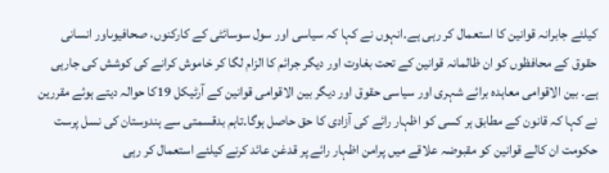کیلئے جابرانہ قوانین کا استعمال کر رہی ہے۔انہوں نے کہا کہ سیاسی اور سول سوسائٹی کے کارکنوں، صحافیوںاور انسانی حقوق کے محافظوں کو ان ظالمانہ قوانین کے تحت بغاوت اور دیگر جرائم کا الزام لگا کر خاموش کرانے کی کوشش کی جارہی ہے۔ بین الاقوامی معاہدہ برائے شہری اور سیاسی حقوق اور دیگر بین الاقوامی قوانین کے آرٹیکل 19کا حوالہ دیتے ہوئے مقررین نے کہا کہ قانون کے مطابق ہر کسی کو اظہار رائے کی آزادی کا حق حاصل ہوگا۔تاہم بدقسمتی سے ہندوستان کی نسل پرست حکومت ان کالے قوانین کو مقبوضہ علاقے میں پرامن اظہار رائے پر قدغن عائد کرنے کیلئے استعمال کر رہی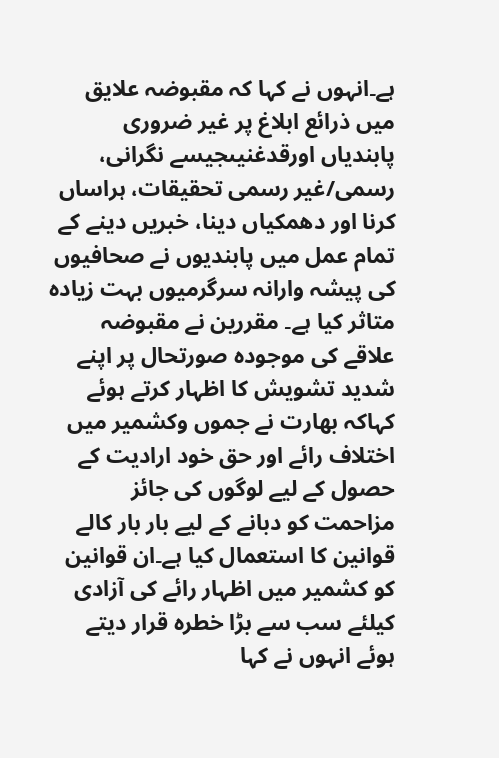ہے۔انہوں نے کہا کہ مقبوضہ علایق میں ذرائع ابلاغ پر غیر ضروری پابندیاں اورقدغنیںجیسے نگرانی، رسمی/غیر رسمی تحقیقات، ہراساں کرنا اور دھمکیاں دینا، خبریں دینے کے تمام عمل میں پابندیوں نے صحافیوں کی پیشہ وارانہ سرگرمیوں بہت زیادہ متاثر کیا ہے۔ مقررین نے مقبوضہ علاقے کی موجودہ صورتحال پر اپنے شدید تشویش کا اظہار کرتے ہوئے کہاکہ بھارت نے جموں وکشمیر میں اختلاف رائے اور حق خود ارادیت کے حصول کے لیے لوگوں کی جائز مزاحمت کو دبانے کے لیے بار بار کالے قوانین کا استعمال کیا ہے۔ان قوانین کو کشمیر میں اظہار رائے کی آزادی کیلئے سب سے بڑا خطرہ قرار دیتے ہوئے انہوں نے کہا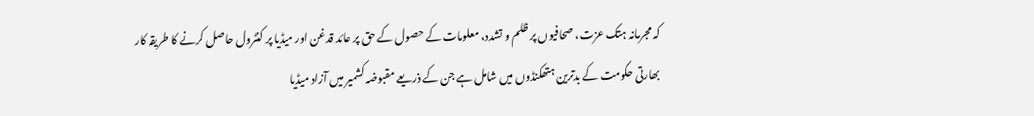کہ مجرمانہ ہتک عزت، صحافیوں پر ظلم و تشدد، معلومات کے حصول کے حق پر عائد قدغن اور میڈیا پر کنٹرول حاصل کرنے کا طریقہ کار بھارتی حکومت کے بدترین ہتھکنڈوں میں شامل ہے جن کے ذریعے مقبوضہ کشمیر میں آزاد میڈیا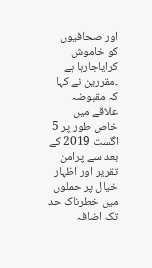اور صحافیوں کو خاموش کرایاجارہا ہے ۔مقررین نے کہا کہ مقبوضہ علاقے میں خاص طور پر 5 اگست 2019 کے بعد سے پرامن تقریر اور اظہار خیال پر حملوں میں خطرناک حد تک اضافہ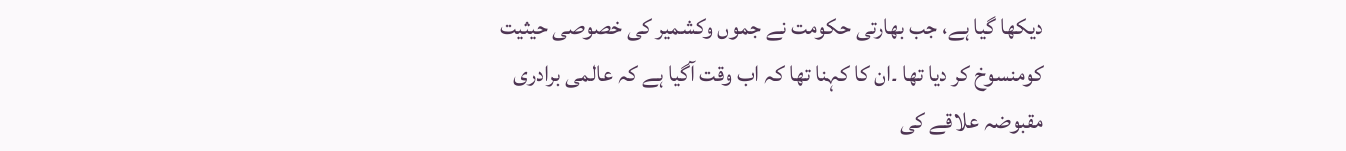دیکھا گیا ہے، جب بھارتی حکومت نے جموں وکشمیر کی خصوصی حیثیت کومنسوخ کر دیا تھا ۔ان کا کہنا تھا کہ اب وقت آگیا ہے کہ عالمی برادری مقبوضہ علاقے کی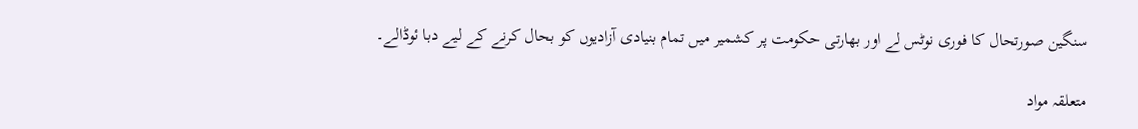سنگین صورتحال کا فوری نوٹس لے اور بھارتی حکومت پر کشمیر میں تمام بنیادی آزادیوں کو بحال کرنے کے لیے دبا ئوڈالے۔

متعلقہ مواد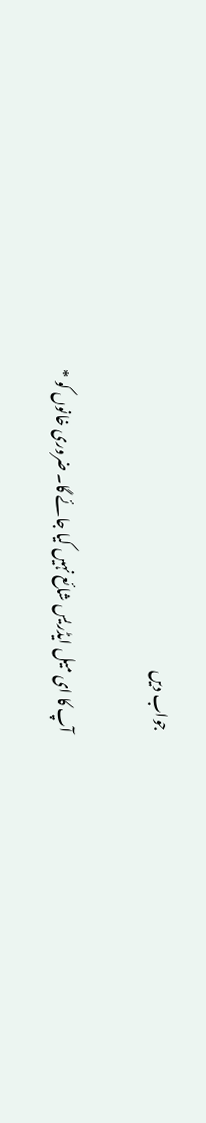جواب دیں

آپ کا ای میل ایڈریس شائع نہیں کیا جائے گا۔ ضروری خانوں کو *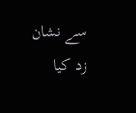سے نشان زد کیا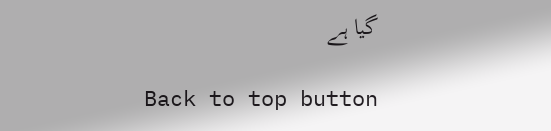گیا ہے

Back to top button